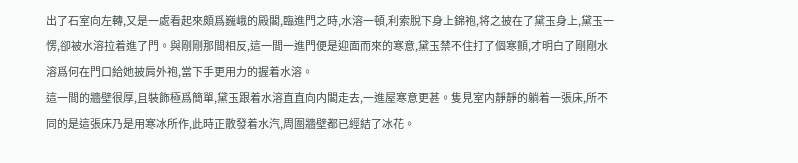出了石室向左轉,又是一處看起來頗爲巍峨的殿閣,臨進門之時,水溶一頓,利索脫下身上錦袍,将之披在了黛玉身上,黛玉一愣,卻被水溶拉着進了門。與剛剛那間相反,這一間一進門便是迎面而來的寒意,黛玉禁不住打了個寒顫,才明白了剛剛水溶爲何在門口給她披肩外袍,當下手更用力的握着水溶。
這一間的牆壁很厚,且裝飾極爲簡單,黛玉跟着水溶直直向内閣走去,一進屋寒意更甚。隻見室内靜靜的躺着一張床,所不同的是這張床乃是用寒冰所作,此時正散發着水汽,周圍牆壁都已經結了冰花。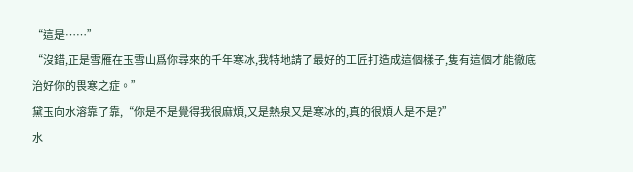“這是……”
“沒錯,正是雪雁在玉雪山爲你尋來的千年寒冰,我特地請了最好的工匠打造成這個樣子,隻有這個才能徹底治好你的畏寒之症。”
黛玉向水溶靠了靠,“你是不是覺得我很麻煩,又是熱泉又是寒冰的,真的很煩人是不是?”
水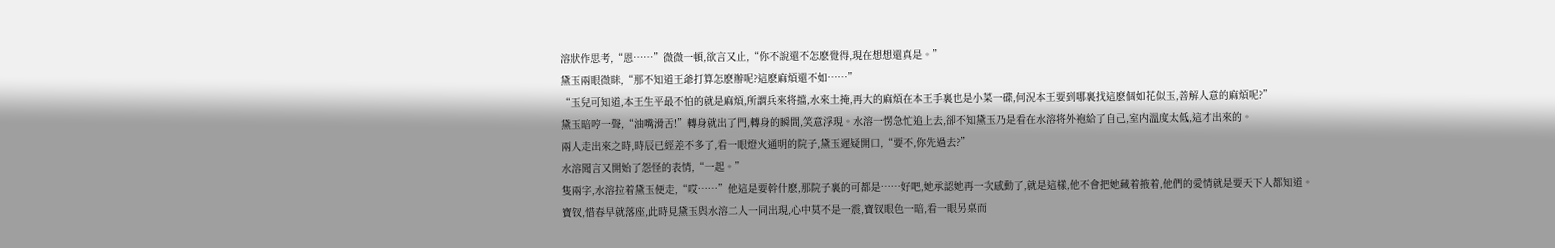溶狀作思考,“恩……”微微一頓,欲言又止,“你不說還不怎麽覺得,現在想想還真是。”
黛玉兩眼微眯,“那不知道王爺打算怎麽辦呢?這麽麻煩還不如……”
“玉兒可知道,本王生平最不怕的就是麻煩,所謂兵來将擋,水來土掩,再大的麻煩在本王手裏也是小菜一碟,何況本王要到哪裏找這麽個如花似玉,善解人意的麻煩呢?”
黛玉暗哼一聲,“油嘴滑舌!”轉身就出了門,轉身的瞬間,笑意浮現。水溶一愣急忙追上去,卻不知黛玉乃是看在水溶将外袍給了自己,室内溫度太低,這才出來的。
兩人走出來之時,時辰已經差不多了,看一眼燈火通明的院子,黛玉遲疑開口,“要不,你先過去?”
水溶聞言又開始了怨怪的表情,“一起。”
隻兩字,水溶拉着黛玉便走,“哎……”他這是要幹什麽,那院子裏的可都是……好吧,她承認她再一次感動了,就是這樣,他不會把她藏着掖着,他們的愛情就是要天下人都知道。
寶钗,惜春早就落座,此時見黛玉與水溶二人一同出現,心中莫不是一震,寶钗眼色一暗,看一眼另桌而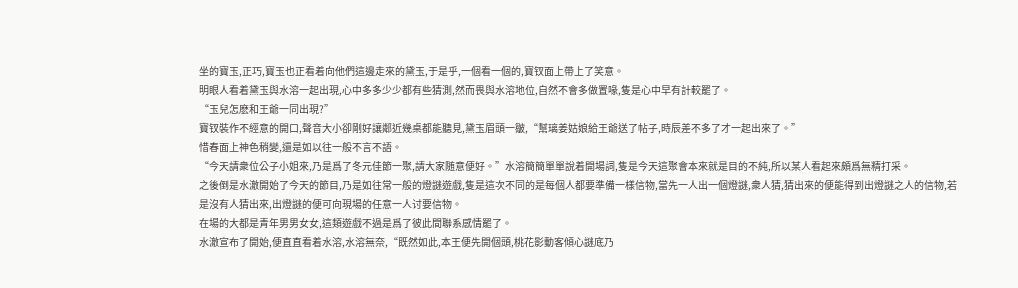坐的寶玉,正巧,寶玉也正看着向他們這邊走來的黛玉,于是乎,一個看一個的,寶钗面上帶上了笑意。
明眼人看着黛玉與水溶一起出現,心中多多少少都有些猜測,然而畏與水溶地位,自然不會多做置喙,隻是心中早有計較罷了。
“玉兒怎麽和王爺一同出現?”
寶钗裝作不經意的開口,聲音大小卻剛好讓鄰近幾桌都能聽見,黛玉眉頭一皺,“幫璃姜姑娘給王爺送了帖子,時辰差不多了才一起出來了。”
惜春面上神色稍變,還是如以往一般不言不語。
“今天請衆位公子小姐來,乃是爲了冬元佳節一聚,請大家随意便好。”水溶簡簡單單說着開場詞,隻是今天這聚會本來就是目的不純,所以某人看起來頗爲無精打采。
之後倒是水澈開始了今天的節目,乃是如往常一般的燈謎遊戲,隻是這次不同的是每個人都要準備一樣信物,當先一人出一個燈謎,衆人猜,猜出來的便能得到出燈謎之人的信物,若是沒有人猜出來,出燈謎的便可向現場的任意一人讨要信物。
在場的大都是青年男男女女,這類遊戲不過是爲了彼此間聯系感情罷了。
水澈宣布了開始,便直直看着水溶,水溶無奈,“既然如此,本王便先開個頭,桃花影動客傾心謎底乃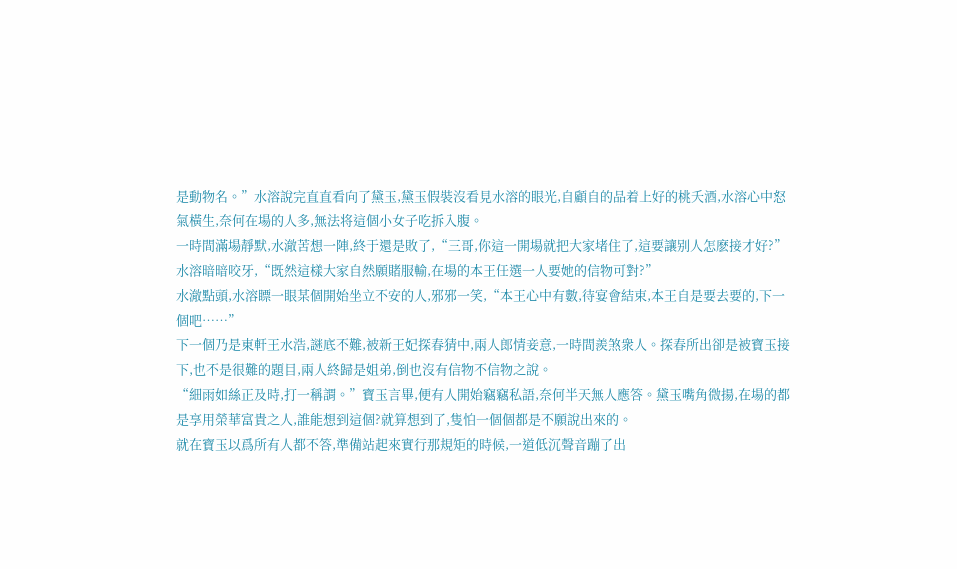是動物名。”水溶說完直直看向了黛玉,黛玉假裝沒看見水溶的眼光,自顧自的品着上好的桃夭酒,水溶心中怒氣橫生,奈何在場的人多,無法将這個小女子吃拆入腹。
一時間滿場靜默,水澈苦想一陣,終于還是敗了,“三哥,你這一開場就把大家堵住了,這要讓别人怎麽接才好?”
水溶暗暗咬牙,“既然這樣大家自然願賭服輸,在場的本王任選一人要她的信物可對?”
水澈點頭,水溶瞟一眼某個開始坐立不安的人,邪邪一笑,“本王心中有數,待宴會結束,本王自是要去要的,下一個吧……”
下一個乃是東軒王水浩,謎底不難,被新王妃探春猜中,兩人郎情妾意,一時間羨煞衆人。探春所出卻是被寶玉接下,也不是很難的題目,兩人終歸是姐弟,倒也沒有信物不信物之說。
“細雨如絲正及時,打一稱謂。”寶玉言畢,便有人開始竊竊私語,奈何半天無人應答。黛玉嘴角微揚,在場的都是享用榮華富貴之人,誰能想到這個?就算想到了,隻怕一個個都是不願說出來的。
就在寶玉以爲所有人都不答,準備站起來實行那規矩的時候,一道低沉聲音蹦了出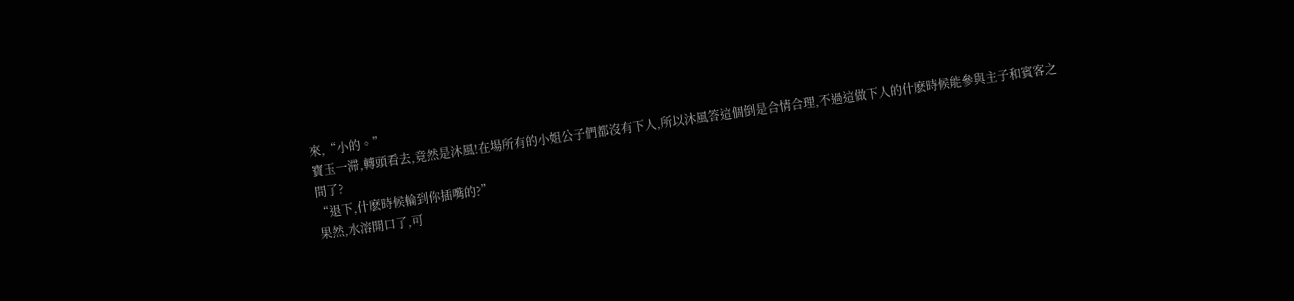來,“小的。”
寶玉一滞,轉頭看去,竟然是沐風!在場所有的小姐公子們都沒有下人,所以沐風答這個倒是合情合理,不過這做下人的什麽時候能參與主子和賓客之間了?
“退下,什麽時候輪到你插嘴的?”
果然,水溶開口了,可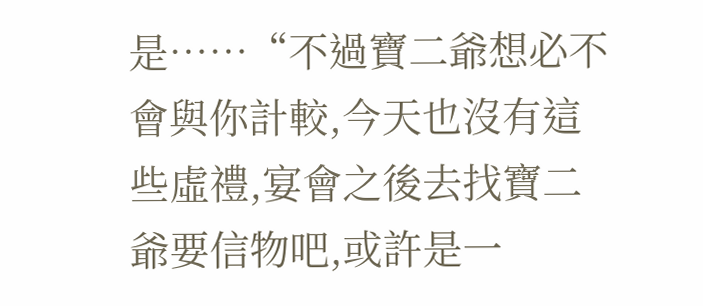是……“不過寶二爺想必不會與你計較,今天也沒有這些虛禮,宴會之後去找寶二爺要信物吧,或許是一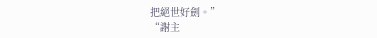把絕世好劍。”
“謝主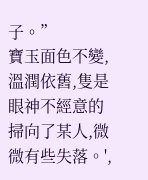子。”
寶玉面色不變,溫潤依舊,隻是眼神不經意的掃向了某人,微微有些失落。',